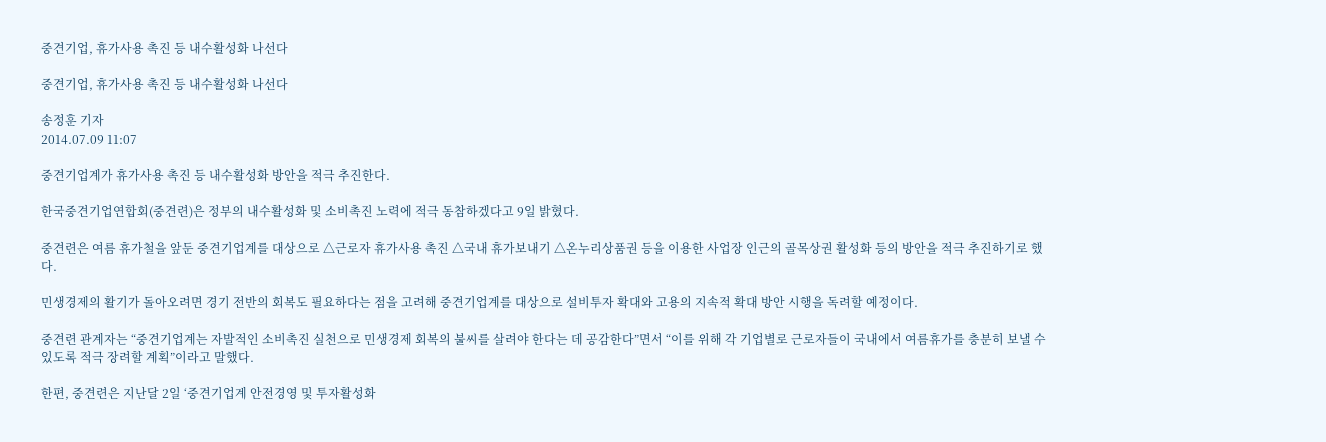중견기업, 휴가사용 촉진 등 내수활성화 나선다

중견기업, 휴가사용 촉진 등 내수활성화 나선다

송정훈 기자
2014.07.09 11:07

중견기업계가 휴가사용 촉진 등 내수활성화 방안을 적극 추진한다.

한국중견기업연합회(중견련)은 정부의 내수활성화 및 소비촉진 노력에 적극 동참하겠다고 9일 밝혔다.

중견련은 여름 휴가철을 앞둔 중견기업계를 대상으로 △근로자 휴가사용 촉진 △국내 휴가보내기 △온누리상품권 등을 이용한 사업장 인근의 골목상권 활성화 등의 방안을 적극 추진하기로 했다.

민생경제의 활기가 돌아오려면 경기 전반의 회복도 필요하다는 점을 고려해 중견기업계를 대상으로 설비투자 확대와 고용의 지속적 확대 방안 시행을 독려할 예정이다.

중견련 관계자는 “중견기업계는 자발적인 소비촉진 실천으로 민생경제 회복의 불씨를 살려야 한다는 데 공감한다”면서 “이를 위해 각 기업별로 근로자들이 국내에서 여름휴가를 충분히 보낼 수 있도록 적극 장려할 계획”이라고 말했다.

한편, 중견련은 지난달 2일 ‘중견기업계 안전경영 및 투자활성화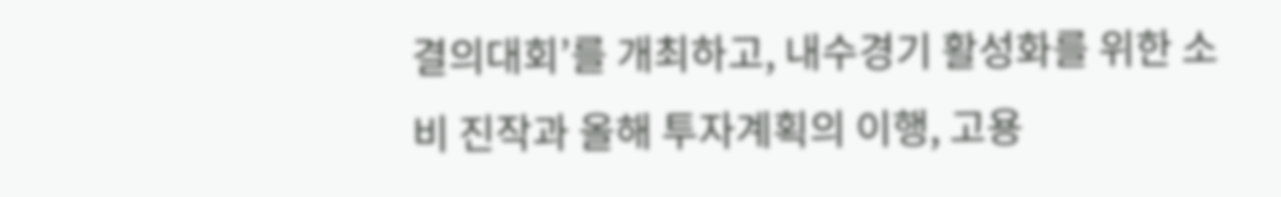결의대회’를 개최하고, 내수경기 활성화를 위한 소비 진작과 올해 투자계획의 이행, 고용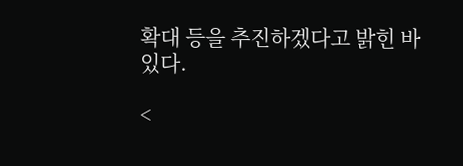확대 등을 추진하겠다고 밝힌 바 있다.

<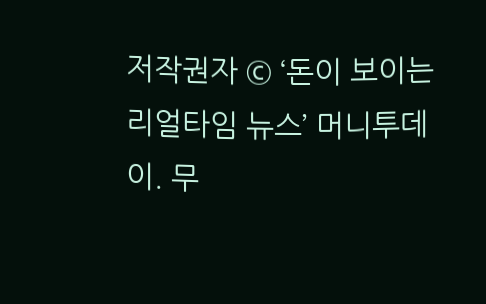저작권자 © ‘돈이 보이는 리얼타임 뉴스’ 머니투데이. 무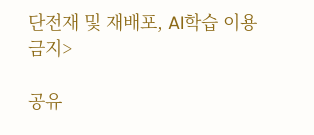단전재 및 재배포, AI학습 이용 금지>

공유